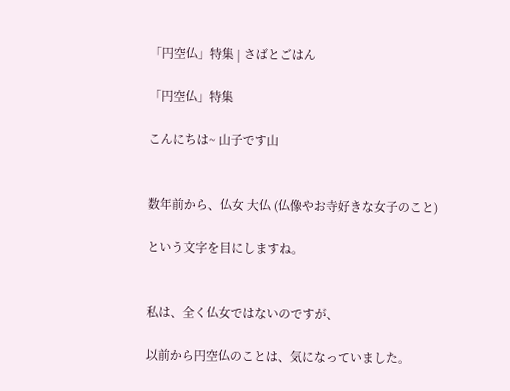「円空仏」特集 | さばとごはん

「円空仏」特集

こんにちは~ 山子です山


数年前から、仏女 大仏 (仏像やお寺好きな女子のこと)

という文字を目にしますね。


私は、全く仏女ではないのですが、

以前から円空仏のことは、気になっていました。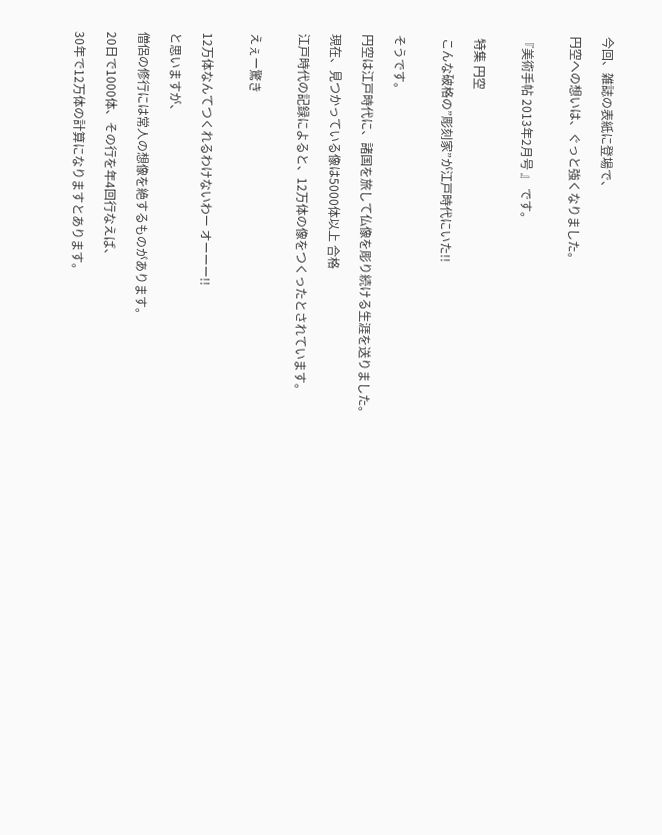今回、雑誌の表紙に登場で、

円空への想いは、ぐっと強くなりました。


『美術手帖 2013年2月号 』 です。


 特集 円空

 こんな破格の”彫刻家”が江戸時代にいた!!


そうです。

円空は江戸時代に、諸国を旅して仏像を彫り続ける生涯を送りました。

現在、見つかっている像は5000体以上 合格

江戸時代の記録によると、12万体の像をつくったとされています。


えぇー驚き


12万体なんてつくれるわけないわー オーーー!!

と思いますが、

僧侶の修行には常人の想像を絶するものがあります。

20日で1000体、その行を年4回行なえば、

30年で12万体の計算になりますとあります。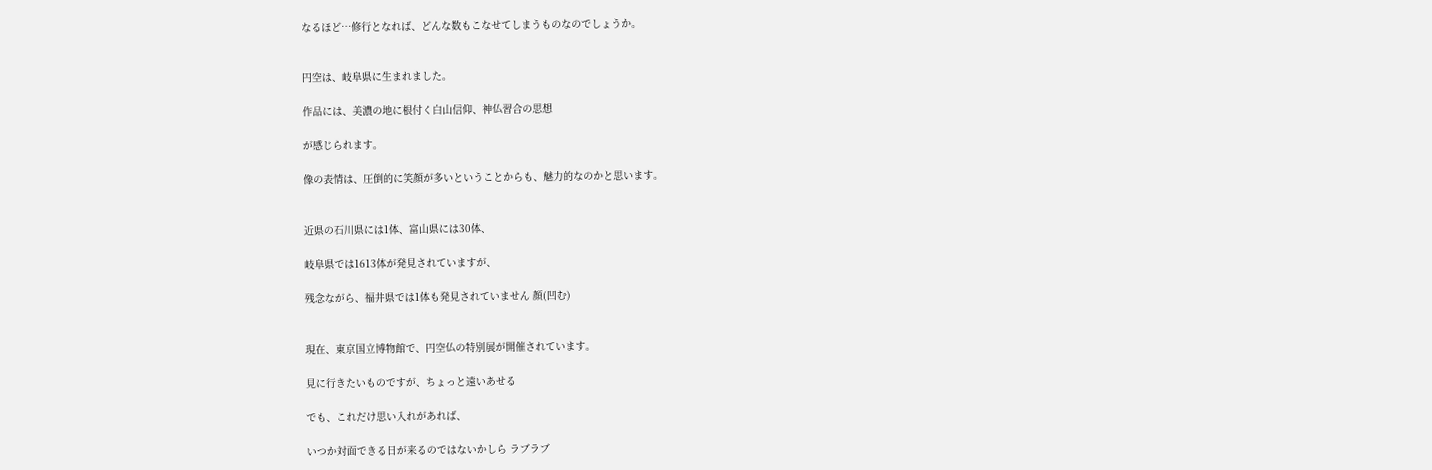なるほど…修行となれば、どんな数もこなせてしまうものなのでしょうか。


円空は、岐阜県に生まれました。

作品には、美濃の地に根付く白山信仰、神仏習合の思想

が感じられます。

像の表情は、圧倒的に笑顔が多いということからも、魅力的なのかと思います。


近県の石川県には1体、富山県には30体、

岐阜県では1613体が発見されていますが、

残念ながら、福井県では1体も発見されていません 顔(凹む)


現在、東京国立博物館で、円空仏の特別展が開催されています。

見に行きたいものですが、ちょっと遠いあせる

でも、これだけ思い入れがあれば、

いつか対面できる日が来るのではないかしら ラブラブ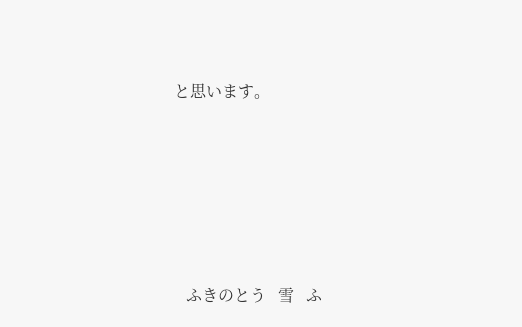と思います。






   ふきのとう   雪   ふ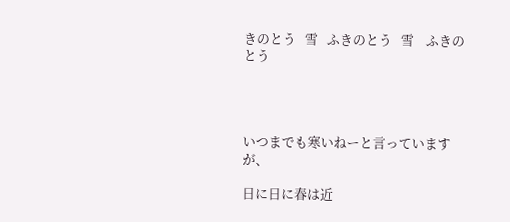きのとう   雪   ふきのとう   雪    ふきのとう




いつまでも寒いねーと言っていますが、

日に日に春は近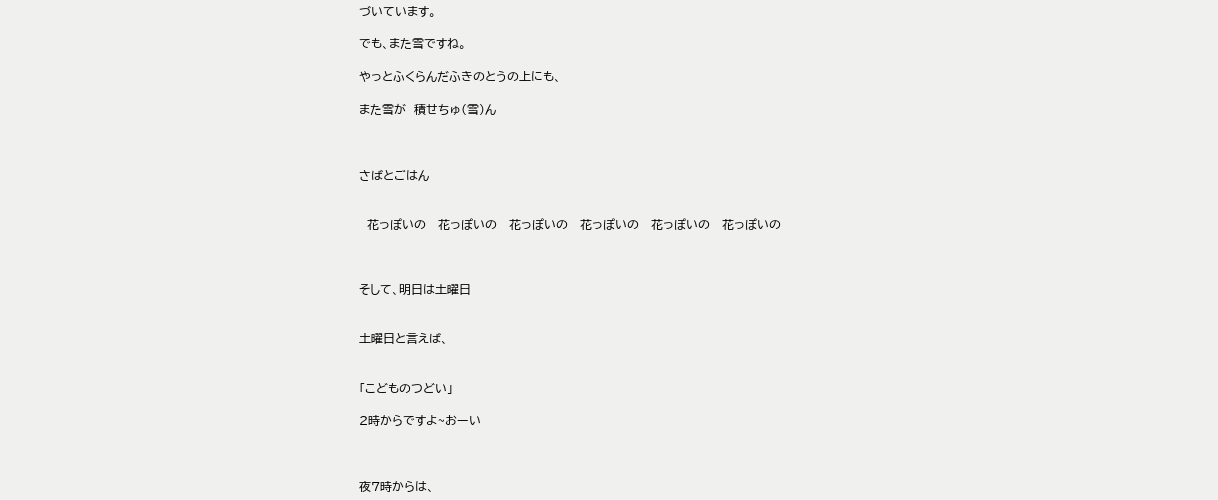づいています。

でも、また雪ですね。

やっとふくらんだふきのとうの上にも、

また雪が  積せちゅ(雪)ん



さばとごはん


  花っぽいの   花っぽいの   花っぽいの   花っぽいの   花っぽいの   花っぽいの



そして、明日は土曜日


土曜日と言えば、


「こどものつどい」

2時からですよ~おーい



夜7時からは、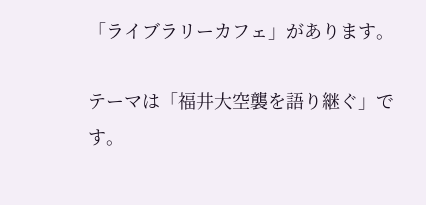「ライブラリーカフェ」があります。

テーマは「福井大空襲を語り継ぐ」です。